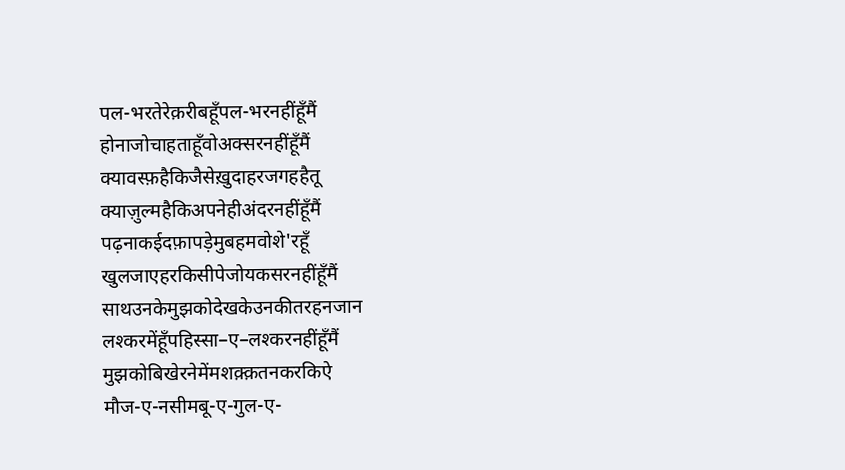पल-भरतेरेक़रीबहूँपल-भरनहींहूँमैं
होनाजोचाहताहूँवोअक्सरनहींहूँमैं
क्यावस्फ़हैकिजैसेख़ुदाहरजगहहैतू
क्याज़ुल्महैकिअपनेहीअंदरनहींहूँमैं
पढ़नाकईदफ़ापड़ेमुबहमवोशे'रहूँ
खुलजाएहरकिसीपेजोयकसरनहींहूँमैं
साथउनकेमुझकोदेखकेउनकीतरहनजान
लश्करमेंहूँपहिस्सा–ए–लश्करनहींहूँमैं
मुझकोबिखेरनेमेंमशक़्क़तनकरकिऐ
मौज-ए-नसीमबू-ए-गुल-ए-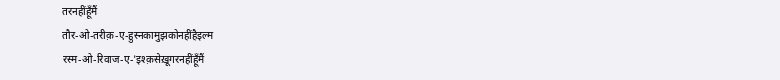तरनहींहूँमैं
तौर-ओ-तरीक़-ए-हुस्नकामुझकोनहींहैइल्म
रस्म-ओ-रिवाज-ए-'इश्क़सेख़ूगरनहींहूँमैं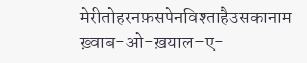मेरीतोहरनफ़सपेनविश्ताहैउसकानाम
ख़्वाब-ओ-ख़याल–ए-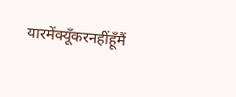यारमेंक्यूँकरनहींहूँमैं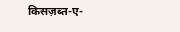किसज़ब्त-ए-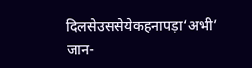दिलसेउससेयेकहनापड़ा‘अभी’
जान-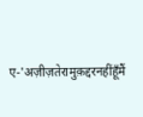ए-'अज़ीज़तेरामुक़द्दरनहींहूँमैं